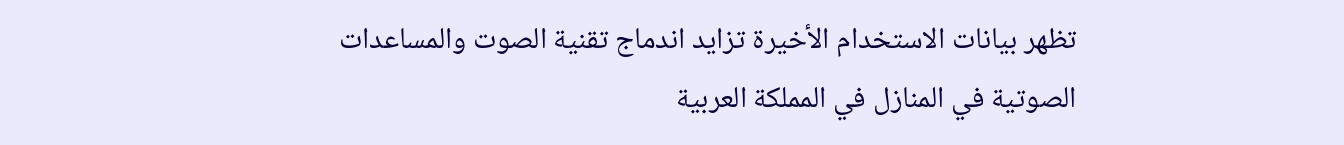تظهر بيانات الاستخدام الأخيرة تزايد اندماج تقنية الصوت والمساعدات الصوتية في المنازل في المملكة العربية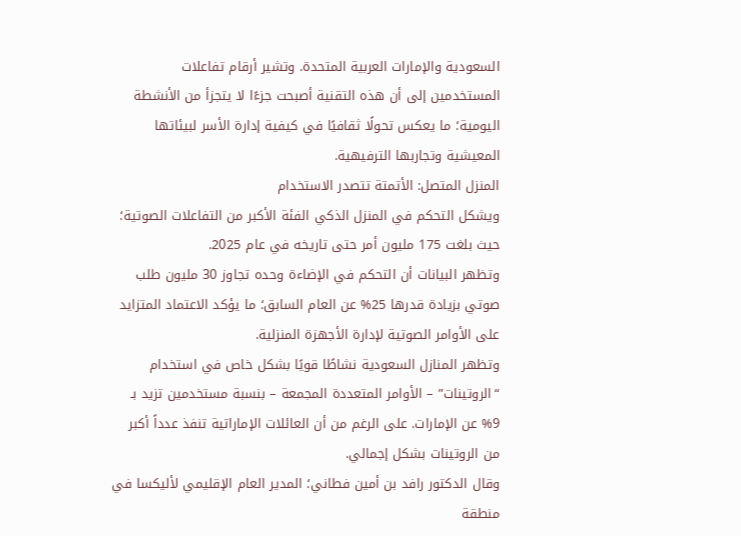السعودية والإمارات العربية المتحدة. وتشير أرقام تفاعلات المستخدمين إلى أن هذه التقنية أصبحت جزءًا لا يتجزأ من الأنشطة اليومية؛ ما يعكس تحولًا ثقافيًا في كيفية إدارة الأسر لبيئاتها المعيشية وتجاربها الترفيهية.
المنزل المتصل: الأتمتة تتصدر الاستخدام
ويشكل التحكم في المنزل الذكي الفئة الأكبر من التفاعلات الصوتية؛ حيث بلغت 175 مليون أمر حتى تاريخه في عام 2025.
وتظهر البيانات أن التحكم في الإضاءة وحده تجاوز 30 مليون طلب صوتي بزيادة قدرها 25% عن العام السابق؛ ما يؤكد الاعتماد المتزايد على الأوامر الصوتية لإدارة الأجهزة المنزلية.
وتظهر المنازل السعودية نشاطًا قويًا بشكل خاص في استخدام “الروتينات” – الأوامر المتعددة المجمعة – بنسبة مستخدمين تزيد بـ 9% عن الإمارات. على الرغم من أن العائلات الإماراتية تنفذ عدداً أكبر من الروتينات بشكل إجمالي.
وقال الدكتور رافد بن أمين فطاني؛ المدير العام الإقليمي لأليكسا في منطقة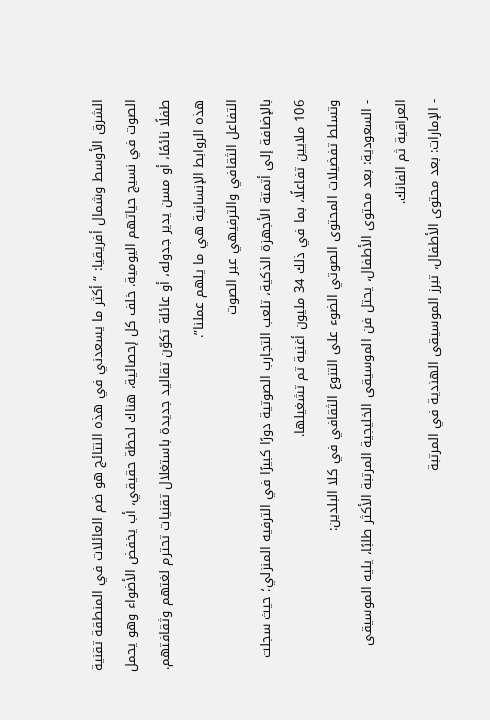الشرق الأوسط وشمال أفريقيا: “أكثر ما يسعدني في هذه النتائج هو ضم العائلات في المنطقة تقنية الصوت في نسيج حياتهم اليومية. خلف كل إحصائية، هناك لحظة حقيقي، أب يخفض الأضواء وهو يحمل طفلًا نائمًا، أو مسن يدير جدوله، أو عائلة تكوّن تقاليد جديدة باستغلال تقنيات تحترم لغتهم وثقافتهم. هذه الروابط الإنسانية هي ما يلهم عملنا”.
التفاعل الثقافي والترفيهي عبر الصوت
بالإضافة إلى أتمتة الأجهزة الذكية، تلعب التجارب الصوتية دورًا كبيرًا في الترفيه المنزلي؛ حيث سجلت 106 ملايين تفاعلًا، بما في ذلك 34 مليون أغنية تم تشغيلها.
وتسلط تفضيلات المحتوى الصوتي الضوء على التنوع الثقافي في كلا البلدين:
- السعودية: بعد محتوى الأطفال، يحتل فن الموسيقى الخليجية المرتبة الأكثر طلبًا، يليه الموسيقى العراقية ثم الفانك.
- الإمارات: بعد محتوى الأطفال، تبرز الموسيقى الهندية في المرتبة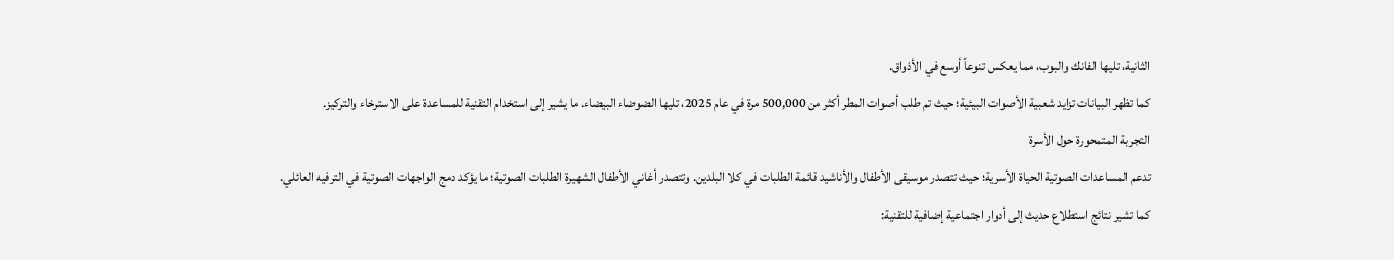الثانية، تليها الفانك والبوب، مما يعكس تنوعاً أوسع في الأذواق.
كما تظهر البيانات تزايد شعبية الأصوات البيئية؛ حيث تم طلب أصوات المطر أكثر من 500,000 مرة في عام 2025، تليها الضوضاء البيضاء. ما يشير إلى استخدام التقنية للمساعدة على الاسترخاء والتركيز.
التجربة المتمحورة حول الأسرة
تدعم المساعدات الصوتية الحياة الأسرية؛ حيث تتصدر موسيقى الأطفال والأناشيد قائمة الطلبات في كلا البلدين. وتتصدر أغاني الأطفال الشهيرة الطلبات الصوتية؛ ما يؤكد دمج الواجهات الصوتية في الترفيه العائلي. كما تشير نتائج استطلاع حديث إلى أدوار اجتماعية إضافية للتقنية: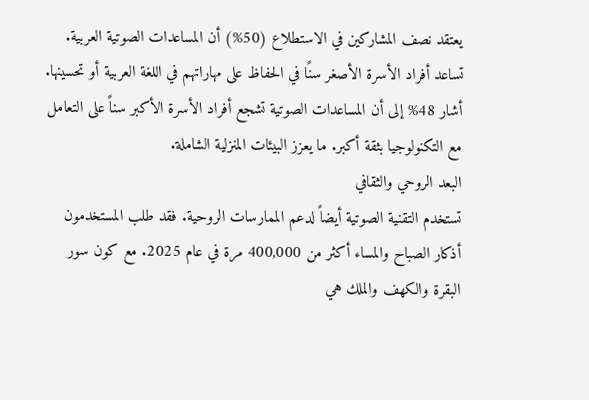يعتقد نصف المشاركين في الاستطلاع (50%) أن المساعدات الصوتية العربية. تساعد أفراد الأسرة الأصغر سنًا في الحفاظ على مهاراتهم في اللغة العربية أو تحسينها.
أشار 48% إلى أن المساعدات الصوتية تشجع أفراد الأسرة الأكبر سناً على التعامل مع التكنولوجيا بثقة أكبر. ما يعزز البيئات المنزلية الشاملة.
البعد الروحي والثقافي
تستخدم التقنية الصوتية أيضاً لدعم الممارسات الروحية. فقد طلب المستخدمون أذكار الصباح والمساء أكثر من 400,000 مرة في عام 2025. مع كون سور البقرة والكهف والملك هي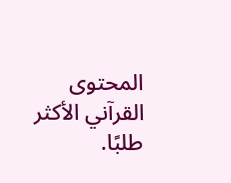المحتوى القرآني الأكثر طلبًا.